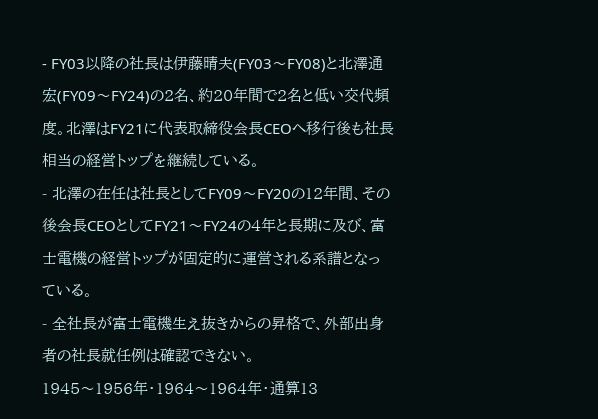- FY03以降の社長は伊藤晴夫(FY03〜FY08)と北澤通宏(FY09〜FY24)の2名、約20年間で2名と低い交代頻度。北澤はFY21に代表取締役会長CEOへ移行後も社長相当の経営トップを継続している。
- 北澤の在任は社長としてFY09〜FY20の12年間、その後会長CEOとしてFY21〜FY24の4年と長期に及び、富士電機の経営トップが固定的に運営される系譜となっている。
- 全社長が富士電機生え抜きからの昇格で、外部出身者の社長就任例は確認できない。
1945〜1956年・1964〜1964年・通算13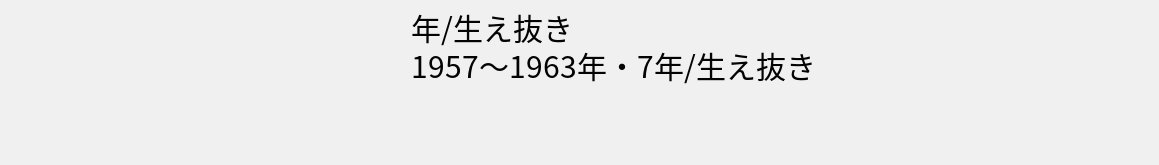年/生え抜き
1957〜1963年・7年/生え抜き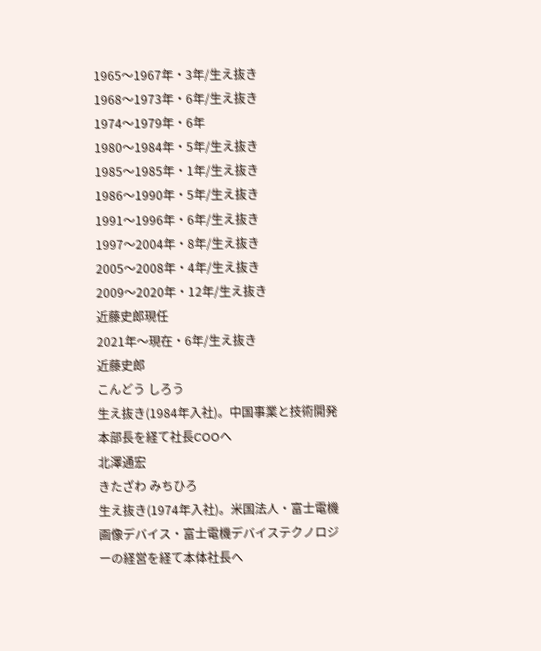1965〜1967年・3年/生え抜き
1968〜1973年・6年/生え抜き
1974〜1979年・6年
1980〜1984年・5年/生え抜き
1985〜1985年・1年/生え抜き
1986〜1990年・5年/生え抜き
1991〜1996年・6年/生え抜き
1997〜2004年・8年/生え抜き
2005〜2008年・4年/生え抜き
2009〜2020年・12年/生え抜き
近藤史郎現任
2021年〜現在・6年/生え抜き
近藤史郎
こんどう しろう
生え抜き(1984年入社)。中国事業と技術開発本部長を経て社長COOへ
北澤通宏
きたざわ みちひろ
生え抜き(1974年入社)。米国法人・富士電機画像デバイス・富士電機デバイステクノロジーの経営を経て本体社長へ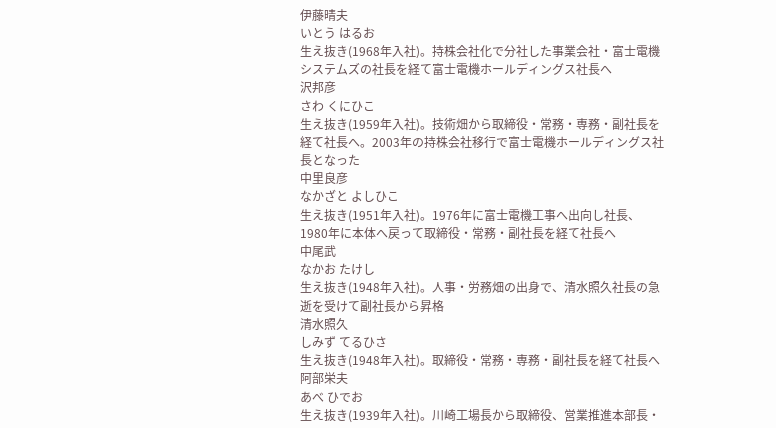伊藤晴夫
いとう はるお
生え抜き(1968年入社)。持株会社化で分社した事業会社・富士電機システムズの社長を経て富士電機ホールディングス社長へ
沢邦彦
さわ くにひこ
生え抜き(1959年入社)。技術畑から取締役・常務・専務・副社長を経て社長へ。2003年の持株会社移行で富士電機ホールディングス社長となった
中里良彦
なかざと よしひこ
生え抜き(1951年入社)。1976年に富士電機工事へ出向し社長、1980年に本体へ戻って取締役・常務・副社長を経て社長へ
中尾武
なかお たけし
生え抜き(1948年入社)。人事・労務畑の出身で、清水照久社長の急逝を受けて副社長から昇格
清水照久
しみず てるひさ
生え抜き(1948年入社)。取締役・常務・専務・副社長を経て社長へ
阿部栄夫
あべ ひでお
生え抜き(1939年入社)。川崎工場長から取締役、営業推進本部長・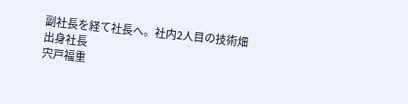副社長を経て社長へ。社内2人目の技術畑出身社長
宍戸福重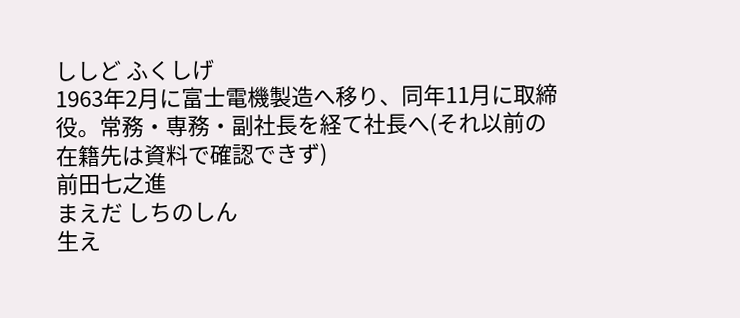ししど ふくしげ
1963年2月に富士電機製造へ移り、同年11月に取締役。常務・専務・副社長を経て社長へ(それ以前の在籍先は資料で確認できず)
前田七之進
まえだ しちのしん
生え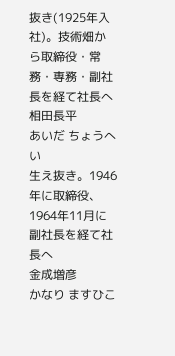抜き(1925年入社)。技術畑から取締役・常務・専務・副社長を経て社長へ
相田長平
あいだ ちょうへい
生え抜き。1946年に取締役、1964年11月に副社長を経て社長へ
金成増彦
かなり ますひこ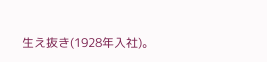生え抜き(1928年入社)。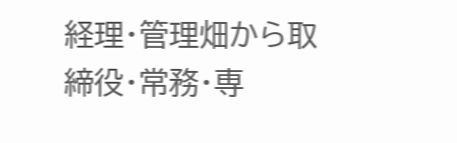経理・管理畑から取締役・常務・専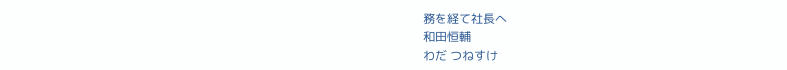務を経て社長へ
和田恒輔
わだ つねすけ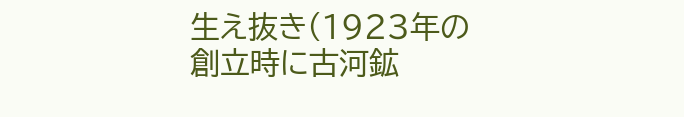生え抜き(1923年の創立時に古河鉱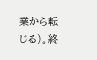業から転じる)。終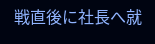戦直後に社長へ就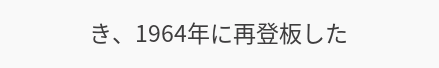き、1964年に再登板した